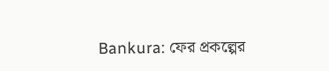Bankura: ফের প্রকল্পের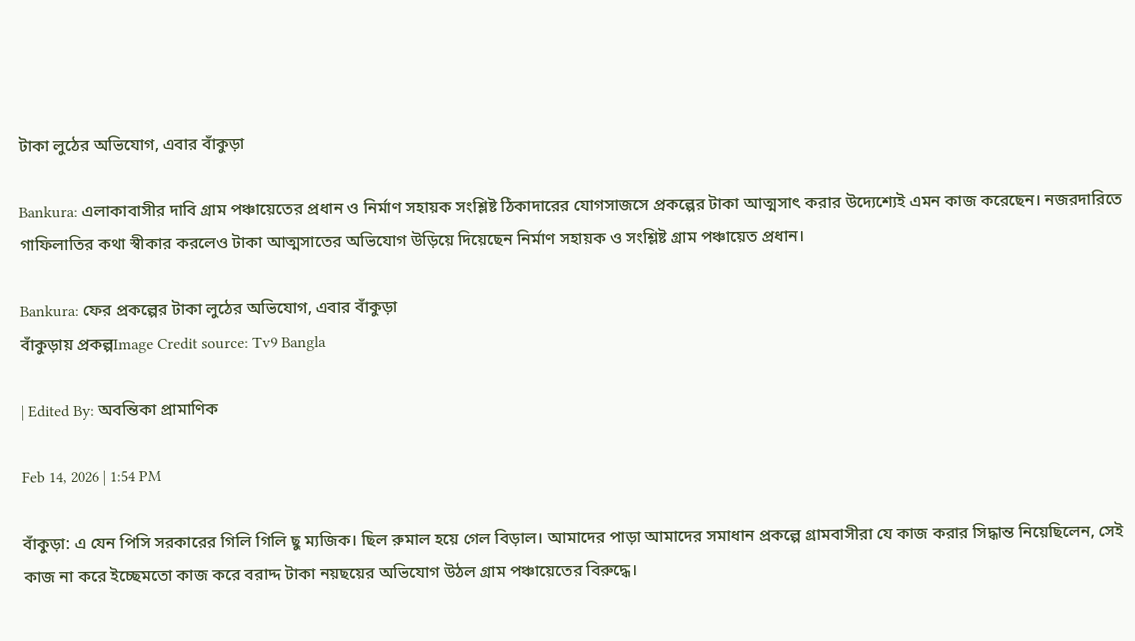টাকা লুঠের অভিযোগ, এবার বাঁকুড়া

Bankura: এলাকাবাসীর দাবি গ্রাম পঞ্চায়েতের প্রধান ও নির্মাণ সহায়ক সংশ্লিষ্ট ঠিকাদারের যোগসাজসে প্রকল্পের টাকা আত্মসাৎ করার উদ্যেশ্যেই এমন কাজ করেছেন। নজরদারিতে গাফিলাতির কথা স্বীকার করলেও টাকা আত্মসাতের অভিযোগ উড়িয়ে দিয়েছেন নির্মাণ সহায়ক ও সংশ্লিষ্ট গ্রাম পঞ্চায়েত প্রধান।

Bankura: ফের প্রকল্পের টাকা লুঠের অভিযোগ, এবার বাঁকুড়া
বাঁকুড়ায় প্রকল্পImage Credit source: Tv9 Bangla

| Edited By: অবন্তিকা প্রামাণিক

Feb 14, 2026 | 1:54 PM

বাঁকুড়া: এ যেন পিসি সরকারের গিলি গিলি ছু ম্যজিক। ছিল রুমাল হয়ে গেল বিড়াল। আমাদের পাড়া আমাদের সমাধান প্রকল্পে গ্রামবাসীরা যে কাজ করার সিদ্ধান্ত নিয়েছিলেন, সেই কাজ না করে ইচ্ছেমতো কাজ করে বরাদ্দ টাকা নয়ছয়ের অভিযোগ উঠল গ্রাম পঞ্চায়েতের বিরুদ্ধে।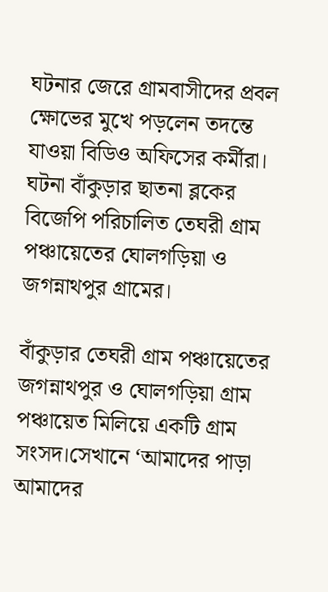ঘটনার জেরে গ্রামবাসীদের প্রবল ক্ষোভের মুখে পড়লেন তদন্তে যাওয়া বিডিও অফিসের কর্মীরা। ঘটনা বাঁকুড়ার ছাতনা ব্লকের বিজেপি পরিচালিত তেঘরী গ্রাম পঞ্চায়েতের ঘোলগড়িয়া ও জগন্নাথপুর গ্রামের।

বাঁকুড়ার তেঘরী গ্রাম পঞ্চায়েতের জগন্নাথপুর ও ঘোলগড়িয়া গ্রাম পঞ্চায়েত মিলিয়ে একটি গ্রাম সংসদ।সেখানে ‘আমাদের পাড়া আমাদের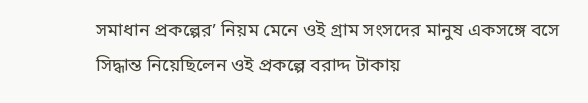সমাধান প্রকল্পের’ নিয়ম মেনে ওই গ্রাম সংসদের মানুষ একসঙ্গে বসে সিদ্ধান্ত নিয়েছিলেন ওই প্রকল্পে বরাদ্দ টাকায়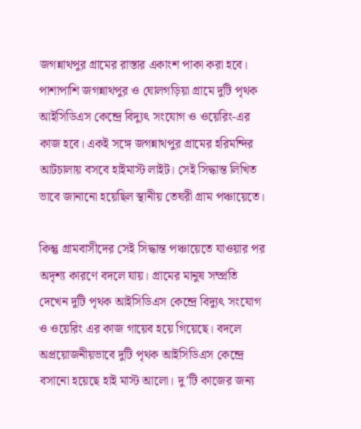জগন্নাথপুর গ্রামের রাস্তার একাংশ পাকা করা হবে। পাশাপাশি জগন্নাথপুর ও ঘোলগড়িয়া গ্রামে দুটি পৃথক আইসিডিএস কেন্দ্রে বিদ্যুৎ সংযোগ ও ওয়েরিং-এর কাজ হবে। একই সঙ্গে জগন্নাথপুর গ্রামের হরিমন্দির আটচালায় বসবে হাইমাস্ট লাইট। সেই সিদ্ধান্ত লিখিত ভাবে জানানো হয়েছিল স্থানীয় তেঘরী গ্রাম পঞ্চায়েতে।

কিন্তু গ্রামবাসীদের সেই সিদ্ধান্ত পঞ্চায়েতে যাওয়ার পর অদৃশ্য কারণে বদলে যায়। গ্রামের মানুষ সম্প্রতি দেখেন দুটি পৃথক আইসিডিএস কেন্দ্রে বিদ্যুৎ সংযোগ ও ওয়েরিং এর কাজ গায়েব হয়ে গিয়েছে। বদলে অপ্রয়োজনীয়ভাবে দুটি পৃথক আইসিডিএস কেন্দ্রে বসানো হয়েছে হাই মাস্ট আলো। দু’টি কাজের জন্য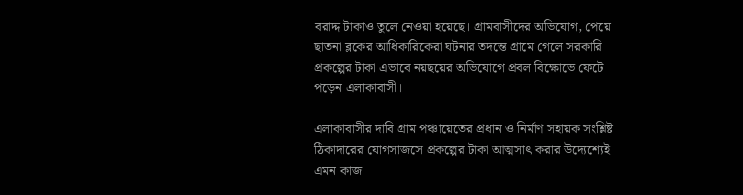বরাদ্দ টাকাও তুলে নেওয়া হয়েছে। গ্রামবাসীদের অভিযোগ, পেয়ে ছাতনা ব্লকের আধিকারিকেরা ঘটনার তদন্তে গ্রামে গেলে সরকারি প্রকল্পের টাকা এভাবে নয়ছয়ের অভিযোগে প্রবল বিক্ষোভে ফেটে পড়েন এলাকাবাসী।

এলাকাবাসীর দাবি গ্রাম পঞ্চায়েতের প্রধান ও নির্মাণ সহায়ক সংশ্লিষ্ট ঠিকাদারের যোগসাজসে প্রকল্পের টাকা আত্মসাৎ করার উদ্যেশ্যেই এমন কাজ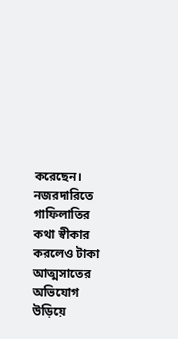করেছেন। নজরদারিতে গাফিলাতির কথা স্বীকার করলেও টাকা আত্মসাতের অভিযোগ উড়িয়ে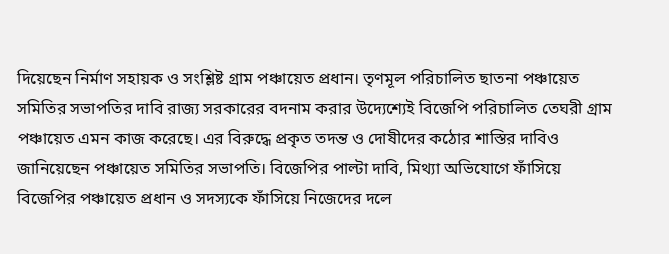দিয়েছেন নির্মাণ সহায়ক ও সংশ্লিষ্ট গ্রাম পঞ্চায়েত প্রধান। তৃণমূল পরিচালিত ছাতনা পঞ্চায়েত সমিতির সভাপতির দাবি রাজ্য সরকারের বদনাম করার উদ্যেশ্যেই বিজেপি পরিচালিত তেঘরী গ্রাম পঞ্চায়েত এমন কাজ করেছে। এর বিরুদ্ধে প্রকৃত তদন্ত ও দোষীদের কঠোর শাস্তির দাবিও জানিয়েছেন পঞ্চায়েত সমিতির সভাপতি। বিজেপির পাল্টা দাবি, মিথ্যা অভিযোগে ফাঁসিয়ে বিজেপির পঞ্চায়েত প্রধান ও সদস্যকে ফাঁসিয়ে নিজেদের দলে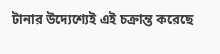টানার উদ্যেশ্যেই এই চক্রান্ত করেছে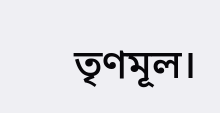তৃণমূল।